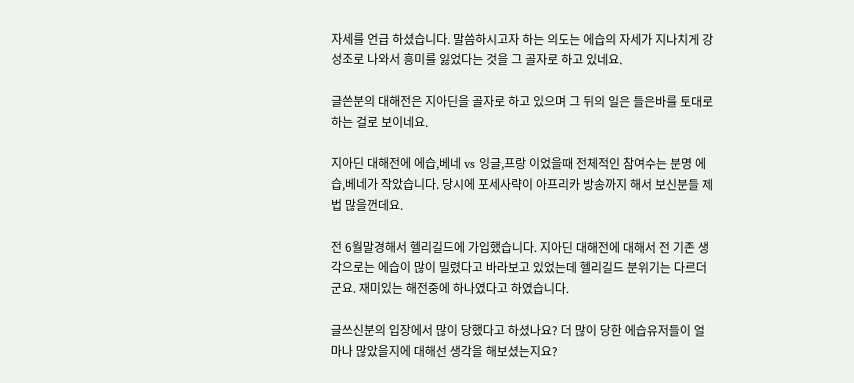자세를 언급 하셨습니다. 말씀하시고자 하는 의도는 에습의 자세가 지나치게 강성조로 나와서 흥미를 잃었다는 것을 그 골자로 하고 있네요.

글쓴분의 대해전은 지아딘을 골자로 하고 있으며 그 뒤의 일은 들은바를 토대로 하는 걸로 보이네요.

지아딘 대해전에 에습,베네 vs 잉글,프랑 이었을때 전체적인 참여수는 분명 에습,베네가 작았습니다. 당시에 포세사략이 아프리카 방송까지 해서 보신분들 제법 많을껀데요.

전 6월말경해서 헬리길드에 가입했습니다. 지아딘 대해전에 대해서 전 기존 생각으로는 에습이 많이 밀렸다고 바라보고 있었는데 헬리길드 분위기는 다르더군요. 재미있는 해전중에 하나였다고 하였습니다.

글쓰신분의 입장에서 많이 당했다고 하셨나요? 더 많이 당한 에습유저들이 얼마나 많았을지에 대해선 생각을 해보셨는지요?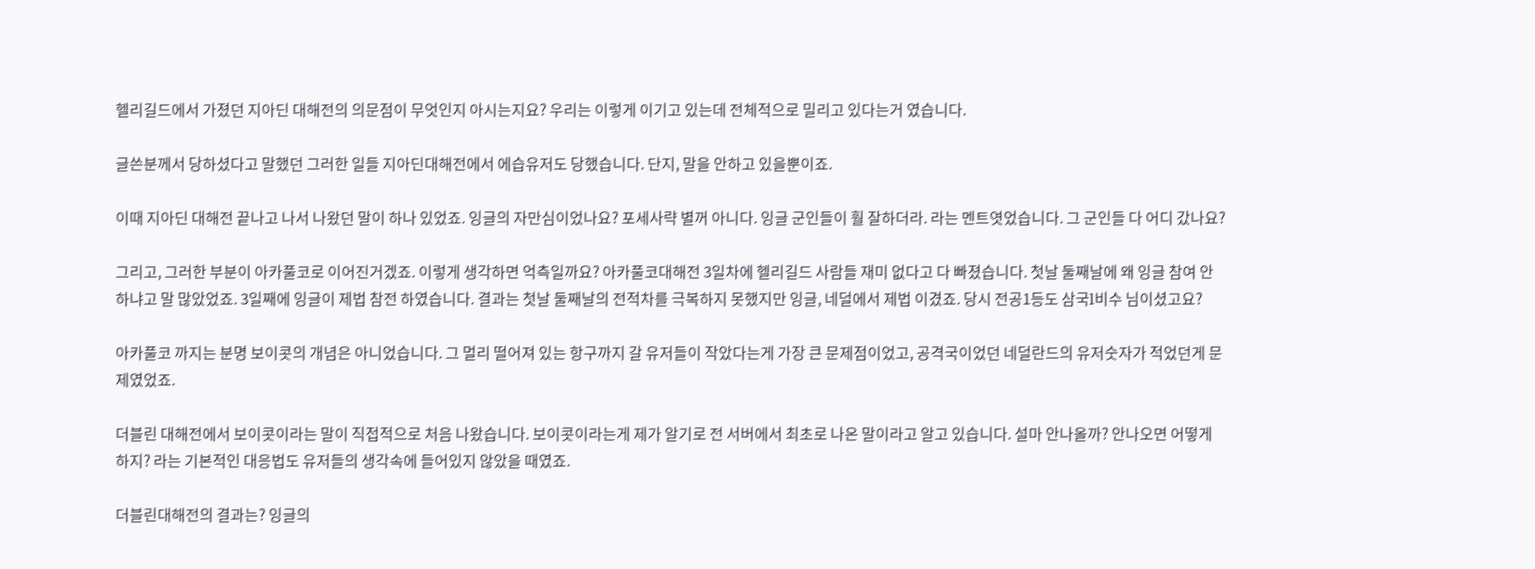헬리길드에서 가졌던 지아딘 대해전의 의문점이 무엇인지 아시는지요? 우리는 이렇게 이기고 있는데 전체적으로 밀리고 있다는거 였습니다.

글쓴분께서 당하셨다고 말했던 그러한 일들 지아딘대해전에서 에습유저도 당했습니다. 단지, 말을 안하고 있을뿐이죠.

이때 지아딘 대해전 끝나고 나서 나왔던 말이 하나 있었죠. 잉글의 자만심이었나요? 포세사략 별꺼 아니다. 잉글 군인들이 훨 잘하더라. 라는 멘트엿었습니다. 그 군인들 다 어디 갔나요?

그리고, 그러한 부분이 아카풀코로 이어진거겠죠. 이렇게 생각하면 억측일까요? 아카풀코대해전 3일차에 헬리길드 사람들 재미 없다고 다 빠졌습니다. 첫날 둘째날에 왜 잉글 참여 안하냐고 말 많았었죠. 3일째에 잉글이 제법 참전 하였습니다. 결과는 첫날 둘째날의 전적차를 극복하지 못했지만 잉글, 네덜에서 제법 이겼죠. 당시 전공1등도 삼국l비수 님이셨고요?

아카풀코 까지는 분명 보이콧의 개념은 아니었습니다. 그 멀리 떨어져 있는 항구까지 갈 유저들이 작았다는게 가장 큰 문제점이었고, 공격국이었던 네덜란드의 유저숫자가 적었던게 문제였었죠.

더블린 대해전에서 보이콧이라는 말이 직접적으로 처음 나왔습니다. 보이콧이라는게 제가 알기로 전 서버에서 최초로 나온 말이라고 알고 있습니다. 설마 안나올까? 안나오면 어떻게 하지? 라는 기본적인 대응법도 유저들의 생각속에 들어있지 않았을 때였죠.

더블린대해전의 결과는? 잉글의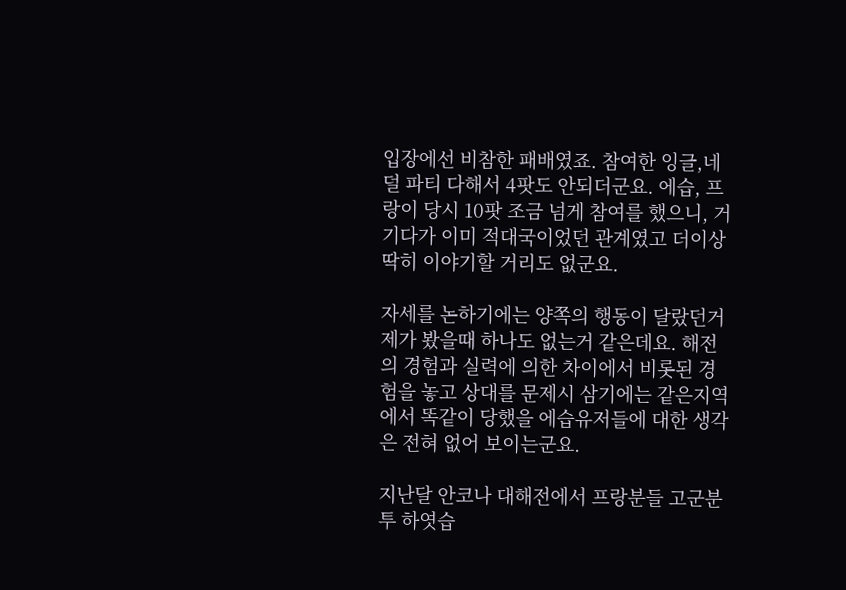입장에선 비참한 패배였죠. 참여한 잉글,네덜 파티 다해서 4팟도 안되더군요. 에습, 프랑이 당시 10팟 조금 넘게 참여를 했으니, 거기다가 이미 적대국이었던 관계였고 더이상 딱히 이야기할 거리도 없군요.

자세를 논하기에는 양쪽의 행동이 달랐던거 제가 봤을때 하나도 없는거 같은데요. 해전의 경험과 실력에 의한 차이에서 비롯된 경험을 놓고 상대를 문제시 삼기에는 같은지역에서 똑같이 당했을 에습유저들에 대한 생각은 전혀 없어 보이는군요.

지난달 안코나 대해전에서 프랑분들 고군분투 하엿습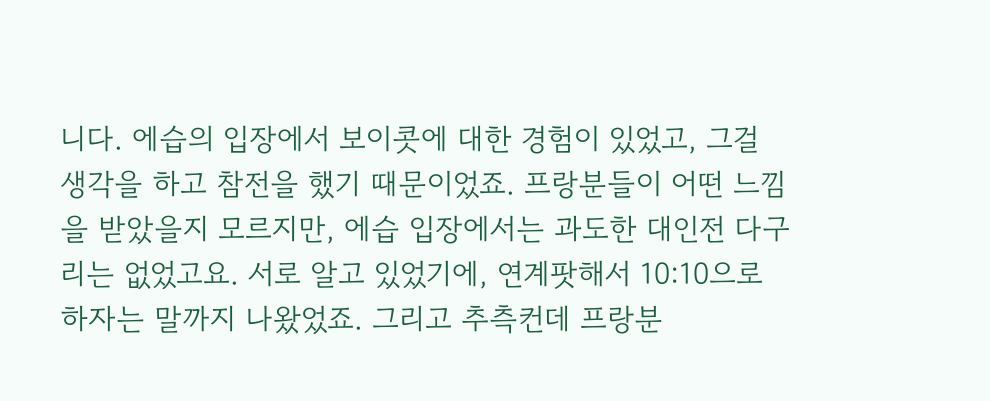니다. 에습의 입장에서 보이콧에 대한 경험이 있었고, 그걸 생각을 하고 참전을 했기 때문이었죠. 프랑분들이 어떤 느낌을 받았을지 모르지만, 에습 입장에서는 과도한 대인전 다구리는 없었고요. 서로 알고 있었기에, 연계팟해서 10:10으로 하자는 말까지 나왔었죠. 그리고 추측컨데 프랑분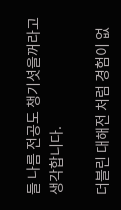들 나름 전공도 챙기셧을꺼라고 생각합니다.

더블린 대해전 처럼 경험이 없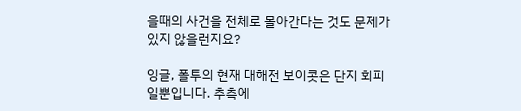을때의 사건을 전체로 몰아간다는 것도 문제가 있지 않을런지요?

잉글, 폴투의 현재 대해전 보이콧은 단지 회피일뿐입니다. 추측에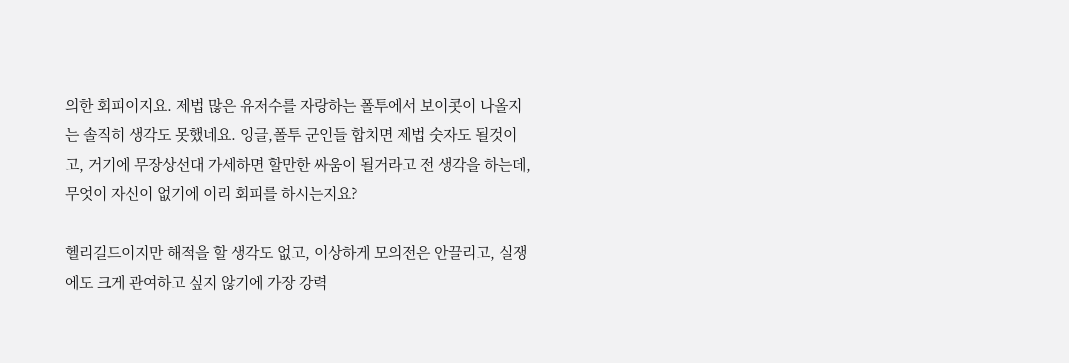의한 회피이지요. 제법 많은 유저수를 자랑하는 폴투에서 보이콧이 나올지는 솔직히 생각도 못했네요. 잉글,폴투 군인들 합치면 제법 숫자도 될것이고, 거기에 무장상선대 가세하면 할만한 싸움이 될거라고 전 생각을 하는데, 무엇이 자신이 없기에 이리 회피를 하시는지요?

헬리길드이지만 해적을 할 생각도 없고, 이상하게 모의전은 안끌리고, 실쟁에도 크게 관여하고 싶지 않기에 가장 강력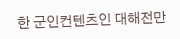한 군인컨텐츠인 대해전만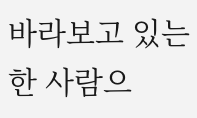바라보고 있는 한 사람으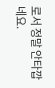로서 정말 안타깝네요.